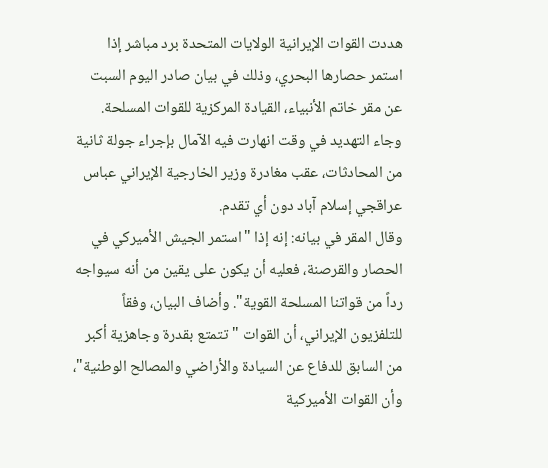هددت القوات الإيرانية الولايات المتحدة برد مباشر إذا استمر حصارها البحري، وذلك في بيان صادر اليوم السبت عن مقر خاتم الأنبياء، القيادة المركزية للقوات المسلحة. وجاء التهديد في وقت انهارت فيه الآمال بإجراء جولة ثانية من المحادثات، عقب مغادرة وزير الخارجية الإيراني عباس عراقجي إسلام آباد دون أي تقدم.
وقال المقر في بيانه: إنه إذا "استمر الجيش الأميركي في الحصار والقرصنة، فعليه أن يكون على يقين من أنه سيواجه رداً من قواتنا المسلحة القوية". وأضاف البيان، وفقاً للتلفزيون الإيراني، أن القوات "تتمتع بقدرة وجاهزية أكبر من السابق للدفاع عن السيادة والأراضي والمصالح الوطنية"، وأن القوات الأميركية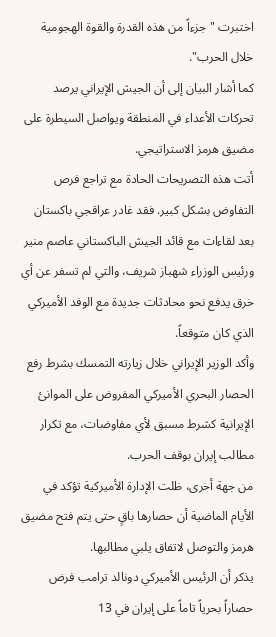اختبرت "جزءاً من هذه القدرة والقوة الهجومية خلال الحرب".
كما أشار البيان إلى أن الجيش الإيراني يرصد تحركات الأعداء في المنطقة ويواصل السيطرة على مضيق هرمز الاستراتيجي.
أتت هذه التصريحات الحادة مع تراجع فرص التفاوض بشكل كبير. فقد غادر عراقجي باكستان بعد لقاءات مع قائد الجيش الباكستاني عاصم منير ورئيس الوزراء شهباز شريف، والتي لم تسفر عن أي خرق يدفع نحو محادثات جديدة مع الوفد الأميركي الذي كان متوقعاً.
وأكد الوزير الإيراني خلال زيارته التمسك بشرط رفع الحصار البحري الأميركي المفروض على الموانئ الإيرانية كشرط مسبق لأي مفاوضات، مع تكرار مطالب إيران بوقف الحرب.
من جهة أخرى، ظلت الإدارة الأميركية تؤكد في الأيام الماضية أن حصارها باقٍ حتى يتم فتح مضيق هرمز والتوصل لاتفاق يلبي مطالبها.
يذكر أن الرئيس الأميركي دونالد ترامب فرض حصاراً بحرياً تاماً على إيران في 13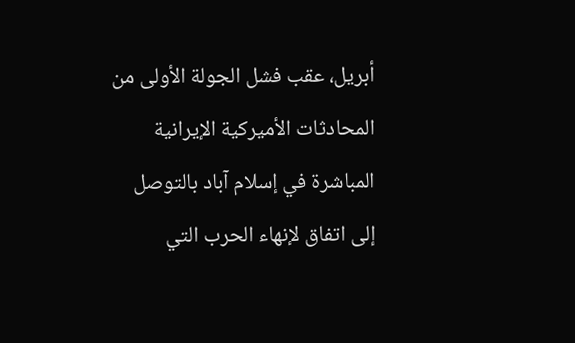أبريل، عقب فشل الجولة الأولى من المحادثات الأميركية الإيرانية المباشرة في إسلام آباد بالتوصل إلى اتفاق لإنهاء الحرب التي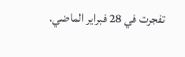تفجرت في 28 فبراير الماضي.